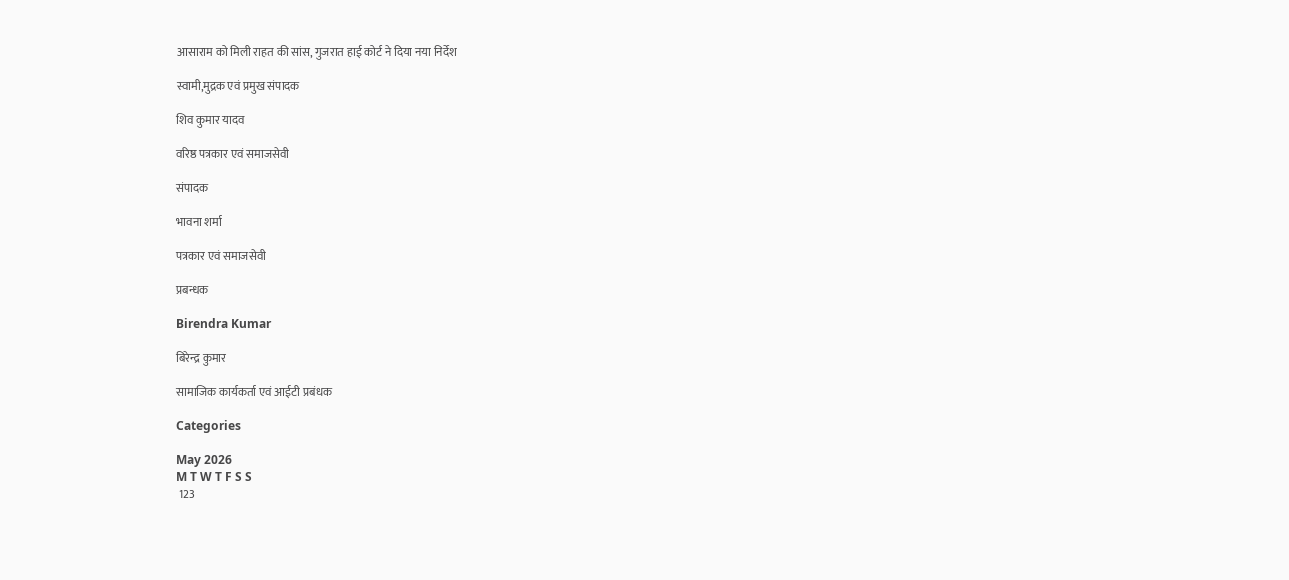आसाराम को मिली राहत की सांस, गुजरात हाई कोर्ट ने दिया नया निर्देश

स्वामी,मुद्रक एवं प्रमुख संपादक

शिव कुमार यादव

वरिष्ठ पत्रकार एवं समाजसेवी

संपादक

भावना शर्मा

पत्रकार एवं समाजसेवी

प्रबन्धक

Birendra Kumar

बिरेन्द्र कुमार

सामाजिक कार्यकर्ता एवं आईटी प्रबंधक

Categories

May 2026
M T W T F S S
 123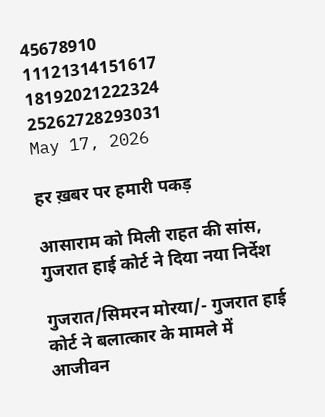45678910
11121314151617
18192021222324
25262728293031
May 17, 2026

हर ख़बर पर हमारी पकड़

आसाराम को मिली राहत की सांस, गुजरात हाई कोर्ट ने दिया नया निर्देश

गुजरात/सिमरन मोरया/- गुजरात हाई कोर्ट ने बलात्कार के मामले में आजीवन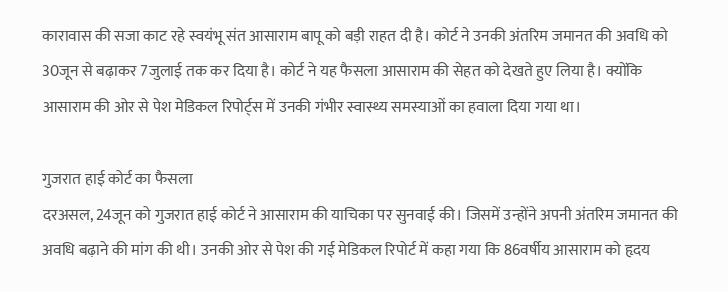कारावास की सजा काट रहे स्वयंभू संत आसाराम बापू को बड़ी राहत दी है। कोर्ट ने उनकी अंतरिम जमानत की अवधि को 30जून से बढ़ाकर 7जुलाई तक कर दिया है। कोर्ट ने यह फैसला आसाराम की सेहत को देखते हुए लिया है। क्योंकि आसाराम की ओर से पेश मेडिकल रिपोर्ट्स में उनकी गंभीर स्वास्थ्य समस्याओं का हवाला दिया गया था।

गुजरात हाई कोर्ट का फैसला
दरअसल, 24जून को गुजरात हाई कोर्ट ने आसाराम की याचिका पर सुनवाई की। जिसमें उन्होंने अपनी अंतरिम जमानत की अवधि बढ़ाने की मांग की थी। उनकी ओर से पेश की गई मेडिकल रिपोर्ट में कहा गया कि 86वर्षीय आसाराम को हृदय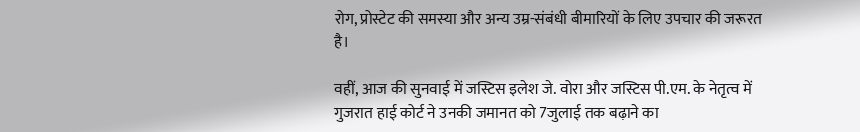रोग, प्रोस्टेट की समस्या और अन्य उम्र-संबंधी बीमारियों के लिए उपचार की जरूरत है।

वहीं, आज की सुनवाई में जस्टिस इलेश जे. वोरा और जस्टिस पी.एम. के नेतृत्व में गुजरात हाई कोर्ट ने उनकी जमानत को 7जुलाई तक बढ़ाने का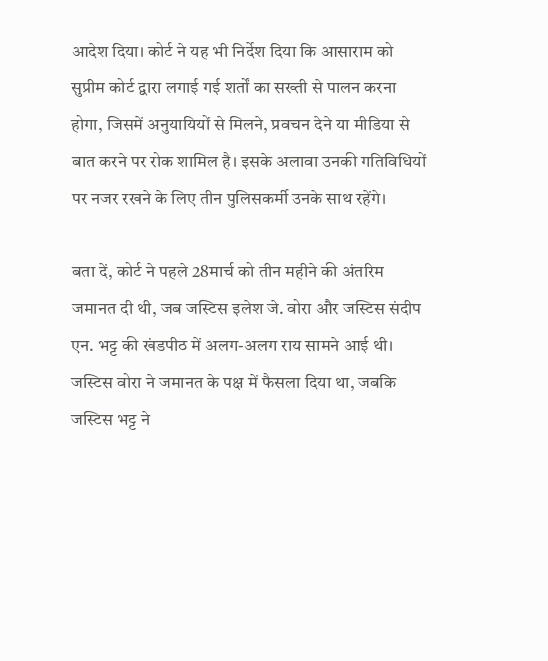आदेश दिया। कोर्ट ने यह भी निर्देश दिया कि आसाराम को सुप्रीम कोर्ट द्वारा लगाई गई शर्तों का सख्ती से पालन करना होगा, जिसमें अनुयायियों से मिलने, प्रवचन देने या मीडिया से बात करने पर रोक शामिल है। इसके अलावा उनकी गतिविधियों पर नजर रखने के लिए तीन पुलिसकर्मी उनके साथ रहेंगे।

बता दें, कोर्ट ने पहले 28मार्च को तीन महीने की अंतरिम जमानत दी थी, जब जस्टिस इलेश जे. वोरा और जस्टिस संदीप एन. भट्ट की खंडपीठ में अलग-अलग राय सामने आई थी। जस्टिस वोरा ने जमानत के पक्ष में फैसला दिया था, जबकि जस्टिस भट्ट ने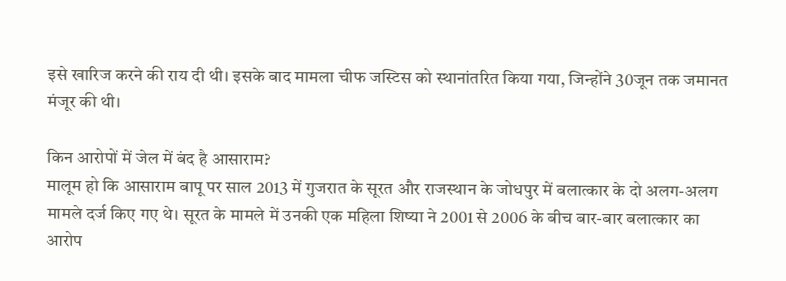इसे खारिज करने की राय दी थी। इसके बाद मामला चीफ जस्टिस को स्थानांतरित किया गया, जिन्होंने 30जून तक जमानत मंजूर की थी।

किन आरोपों में जेल में बंद है आसाराम?
मालूम हो कि आसाराम बापू पर साल 2013 में गुजरात के सूरत और राजस्थान के जोधपुर में बलात्कार के दो अलग-अलग मामले दर्ज किए गए थे। सूरत के मामले में उनकी एक महिला शिष्या ने 2001 से 2006 के बीच बार-बार बलात्कार का आरोप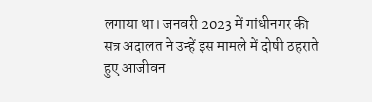लगाया था। जनवरी 2023 में गांधीनगर की सत्र अदालत ने उन्हें इस मामले में दोषी ठहराते हुए आजीवन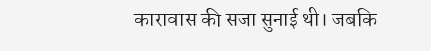कारावास की सजा सुनाई थी। जबकि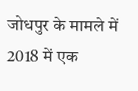जोधपुर के मामले में 2018 में एक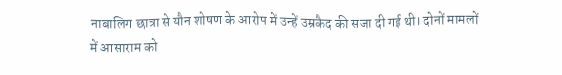नाबालिग छात्रा से यौन शोषण के आरोप में उन्हें उम्रकैद की सजा दी गई थी। दोनों मामलों में आसाराम को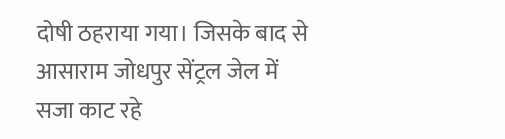दोषी ठहराया गया। जिसके बाद से आसाराम जोधपुर सेंट्रल जेल में सजा काट रहे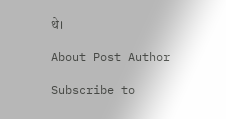थे।

About Post Author

Subscribe to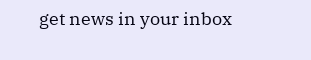get news in your inbox